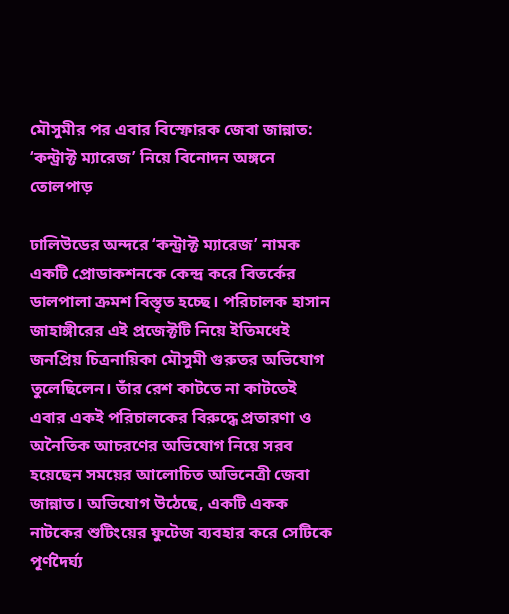মৌসুমীর পর এবার বিস্ফোরক জেবা জান্নাত: ‘কন্ট্রাক্ট ম্যারেজ’ নিয়ে বিনোদন অঙ্গনে তোলপাড়

ঢালিউডের অন্দরে ‘কন্ট্রাক্ট ম্যারেজ’ নামক একটি প্রোডাকশনকে কেন্দ্র করে বিতর্কের ডালপালা ক্রমশ বিস্তৃত হচ্ছে। পরিচালক হাসান জাহাঙ্গীরের এই প্রজেক্টটি নিয়ে ইতিমধেই জনপ্রিয় চিত্রনায়িকা মৌসুমী গুরুতর অভিযোগ তুলেছিলেন। তাঁর রেশ কাটতে না কাটতেই এবার একই পরিচালকের বিরুদ্ধে প্রতারণা ও অনৈতিক আচরণের অভিযোগ নিয়ে সরব হয়েছেন সময়ের আলোচিত অভিনেত্রী জেবা জান্নাত। অভিযোগ উঠেছে, একটি একক নাটকের শুটিংয়ের ফুটেজ ব্যবহার করে সেটিকে পূর্ণদৈর্ঘ্য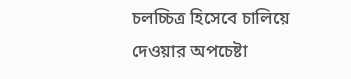চলচ্চিত্র হিসেবে চালিয়ে দেওয়ার অপচেষ্টা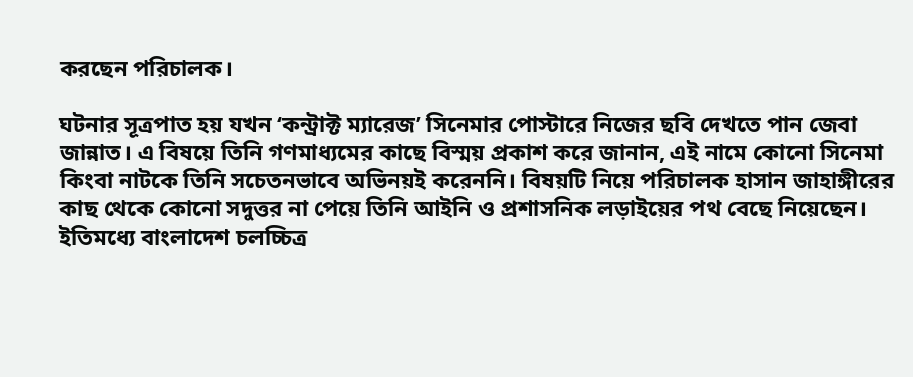করছেন পরিচালক।

ঘটনার সূত্রপাত হয় যখন ‘কন্ট্রাক্ট ম্যারেজ’ সিনেমার পোস্টারে নিজের ছবি দেখতে পান জেবা জান্নাত। এ বিষয়ে তিনি গণমাধ্যমের কাছে বিস্ময় প্রকাশ করে জানান, এই নামে কোনো সিনেমা কিংবা নাটকে তিনি সচেতনভাবে অভিনয়ই করেননি। বিষয়টি নিয়ে পরিচালক হাসান জাহাঙ্গীরের কাছ থেকে কোনো সদুত্তর না পেয়ে তিনি আইনি ও প্রশাসনিক লড়াইয়ের পথ বেছে নিয়েছেন। ইতিমধ্যে বাংলাদেশ চলচ্চিত্র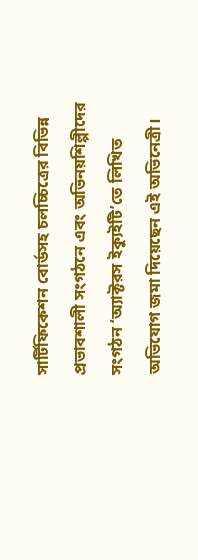সার্টিফিকেশন বোর্ডসহ চলচ্চিত্রের বিভিন্ন প্রভাবশালী সংগঠনে এবং অভিনয়শিল্পীদের সংগঠন ‘অ্যাক্টরস ইক্যুইটি’তে লিখিত অভিযোগ জমা দিয়েছেন এই অভিনেত্রী।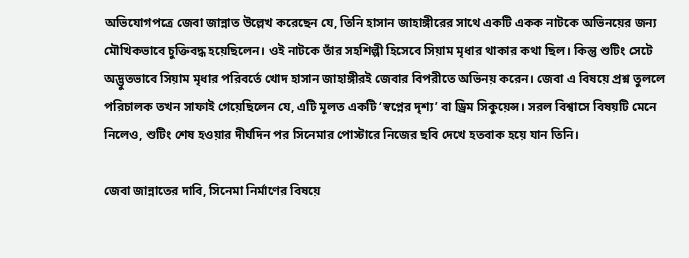অভিযোগপত্রে জেবা জান্নাত উল্লেখ করেছেন যে, তিনি হাসান জাহাঙ্গীরের সাথে একটি একক নাটকে অভিনয়ের জন্য মৌখিকভাবে চুক্তিবদ্ধ হয়েছিলেন। ওই নাটকে তাঁর সহশিল্পী হিসেবে সিয়াম মৃধার থাকার কথা ছিল। কিন্তু শুটিং সেটে অদ্ভুতভাবে সিয়াম মৃধার পরিবর্তে খোদ হাসান জাহাঙ্গীরই জেবার বিপরীতে অভিনয় করেন। জেবা এ বিষয়ে প্রশ্ন তুললে পরিচালক তখন সাফাই গেয়েছিলেন যে, এটি মূলত একটি ‘স্বপ্নের দৃশ্য’ বা ড্রিম সিকুয়েন্স। সরল বিশ্বাসে বিষয়টি মেনে নিলেও, শুটিং শেষ হওয়ার দীর্ঘদিন পর সিনেমার পোস্টারে নিজের ছবি দেখে হতবাক হয়ে যান তিনি।

জেবা জান্নাতের দাবি, সিনেমা নির্মাণের বিষয়ে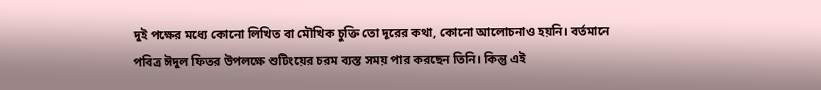দুই পক্ষের মধ্যে কোনো লিখিত বা মৌখিক চুক্তি তো দূরের কথা, কোনো আলোচনাও হয়নি। বর্তমানে পবিত্র ঈদুল ফিতর উপলক্ষে শুটিংয়ের চরম ব্যস্ত সময় পার করছেন তিনি। কিন্তু এই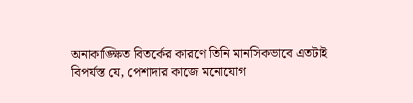অনাকাঙ্ক্ষিত বিতর্কের কারণে তিনি মানসিকভাবে এতটাই বিপর্যস্ত যে, পেশাদার কাজে মনোযোগ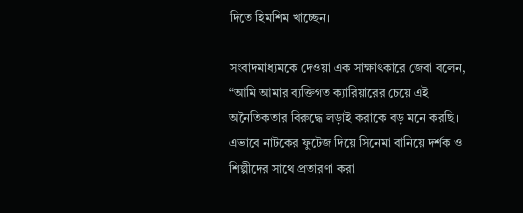দিতে হিমশিম খাচ্ছেন।

সংবাদমাধ্যমকে দেওয়া এক সাক্ষাৎকারে জেবা বলেন, “আমি আমার ব্যক্তিগত ক্যারিয়ারের চেয়ে এই অনৈতিকতার বিরুদ্ধে লড়াই করাকে বড় মনে করছি। এভাবে নাটকের ফুটেজ দিয়ে সিনেমা বানিয়ে দর্শক ও শিল্পীদের সাথে প্রতারণা করা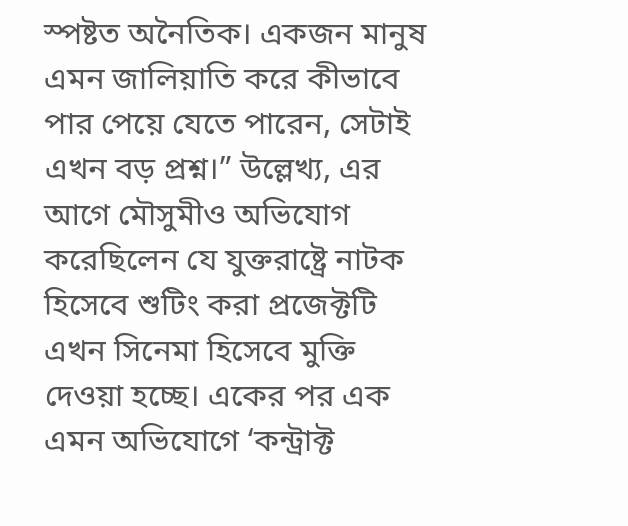স্পষ্টত অনৈতিক। একজন মানুষ এমন জালিয়াতি করে কীভাবে পার পেয়ে যেতে পারেন, সেটাই এখন বড় প্রশ্ন।” উল্লেখ্য, এর আগে মৌসুমীও অভিযোগ করেছিলেন যে যুক্তরাষ্ট্রে নাটক হিসেবে শুটিং করা প্রজেক্টটি এখন সিনেমা হিসেবে মুক্তি দেওয়া হচ্ছে। একের পর এক এমন অভিযোগে ‘কন্ট্রাক্ট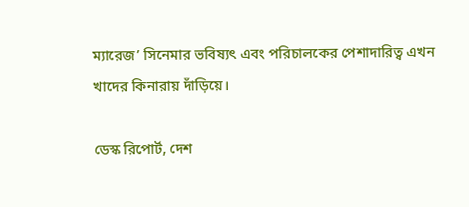ম্যারেজ’ সিনেমার ভবিষ্যৎ এবং পরিচালকের পেশাদারিত্ব এখন খাদের কিনারায় দাঁড়িয়ে।

ডেস্ক রিপোর্ট, দেশ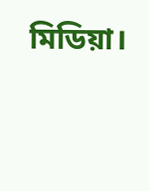মিডিয়া।